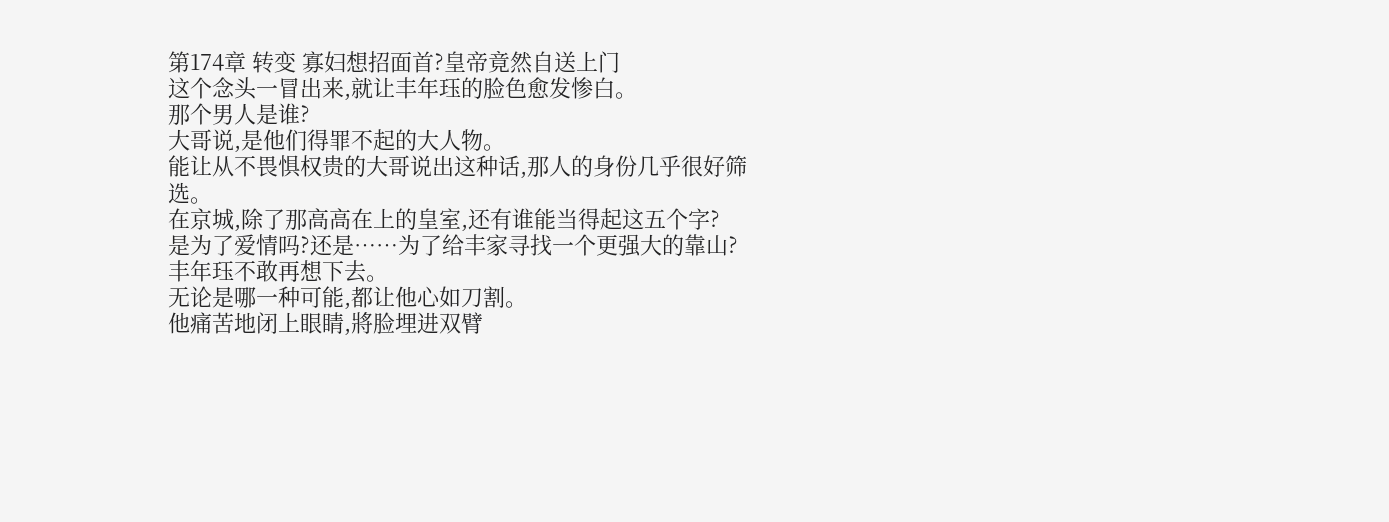第174章 转变 寡妇想招面首?皇帝竟然自送上门
这个念头一冒出来,就让丰年珏的脸色愈发惨白。
那个男人是谁?
大哥说,是他们得罪不起的大人物。
能让从不畏惧权贵的大哥说出这种话,那人的身份几乎很好筛选。
在京城,除了那高高在上的皇室,还有谁能当得起这五个字?
是为了爱情吗?还是……为了给丰家寻找一个更强大的靠山?
丰年珏不敢再想下去。
无论是哪一种可能,都让他心如刀割。
他痛苦地闭上眼睛,將脸埋进双臂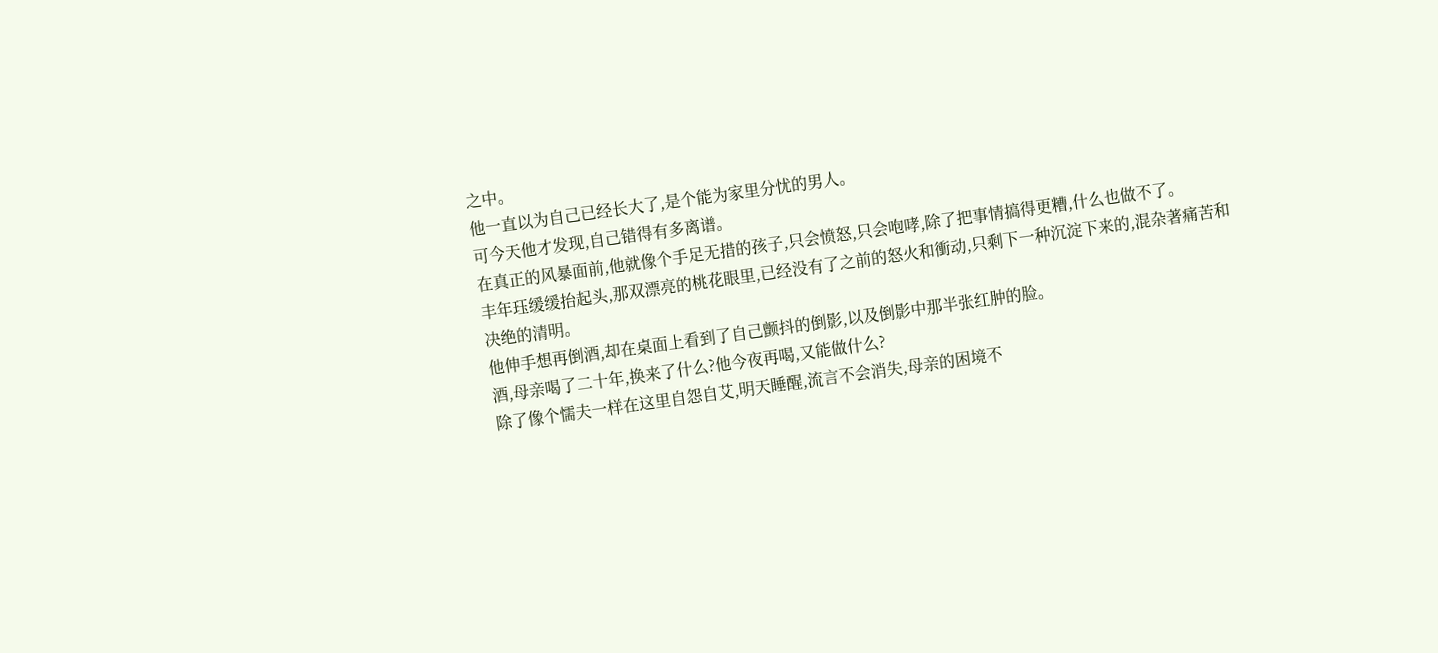之中。
他一直以为自己已经长大了,是个能为家里分忧的男人。
可今天他才发现,自己错得有多离谱。
在真正的风暴面前,他就像个手足无措的孩子,只会愤怒,只会咆哮,除了把事情搞得更糟,什么也做不了。
丰年珏缓缓抬起头,那双漂亮的桃花眼里,已经没有了之前的怒火和衝动,只剩下一种沉淀下来的,混杂著痛苦和决绝的清明。
他伸手想再倒酒,却在桌面上看到了自己颤抖的倒影,以及倒影中那半张红肿的脸。
酒,母亲喝了二十年,换来了什么?他今夜再喝,又能做什么?
除了像个懦夫一样在这里自怨自艾,明天睡醒,流言不会消失,母亲的困境不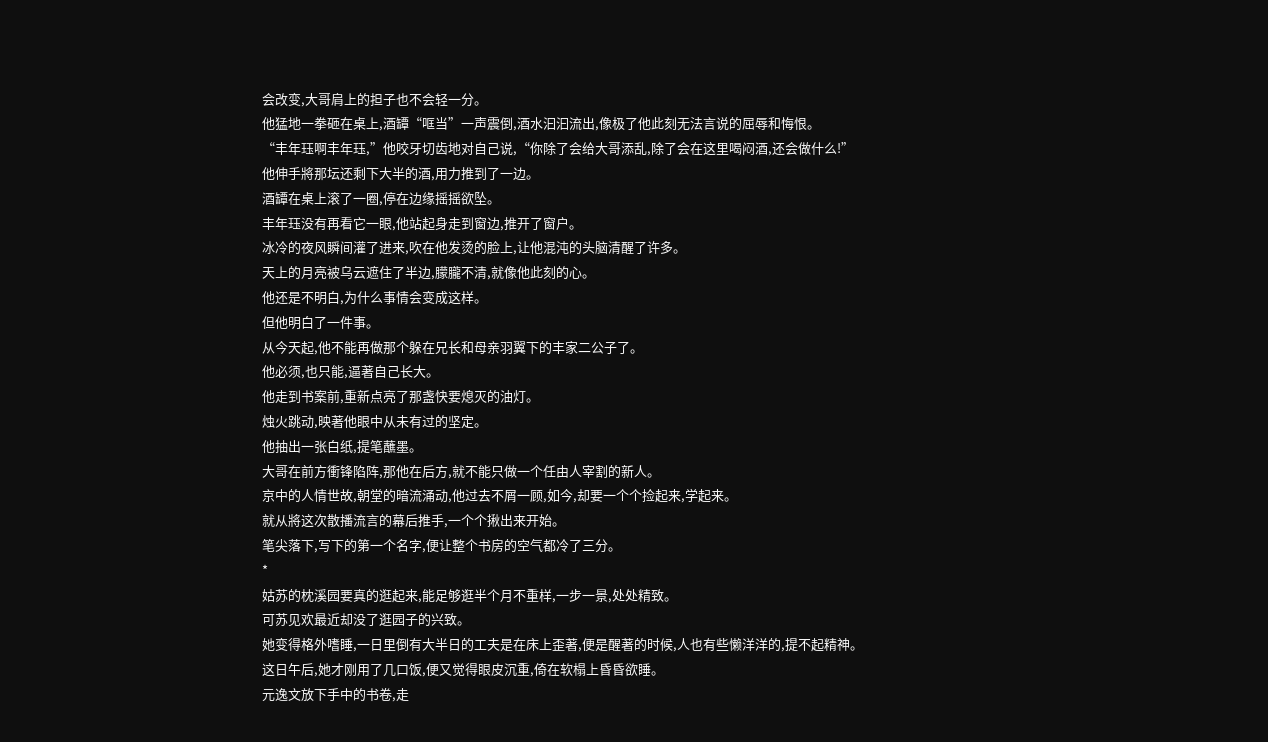会改变,大哥肩上的担子也不会轻一分。
他猛地一拳砸在桌上,酒罈“哐当”一声震倒,酒水汩汩流出,像极了他此刻无法言说的屈辱和悔恨。
“丰年珏啊丰年珏,”他咬牙切齿地对自己说,“你除了会给大哥添乱,除了会在这里喝闷酒,还会做什么!”
他伸手將那坛还剩下大半的酒,用力推到了一边。
酒罈在桌上滚了一圈,停在边缘摇摇欲坠。
丰年珏没有再看它一眼,他站起身走到窗边,推开了窗户。
冰冷的夜风瞬间灌了进来,吹在他发烫的脸上,让他混沌的头脑清醒了许多。
天上的月亮被乌云遮住了半边,朦朧不清,就像他此刻的心。
他还是不明白,为什么事情会变成这样。
但他明白了一件事。
从今天起,他不能再做那个躲在兄长和母亲羽翼下的丰家二公子了。
他必须,也只能,逼著自己长大。
他走到书案前,重新点亮了那盏快要熄灭的油灯。
烛火跳动,映著他眼中从未有过的坚定。
他抽出一张白纸,提笔蘸墨。
大哥在前方衝锋陷阵,那他在后方,就不能只做一个任由人宰割的新人。
京中的人情世故,朝堂的暗流涌动,他过去不屑一顾,如今,却要一个个捡起来,学起来。
就从將这次散播流言的幕后推手,一个个揪出来开始。
笔尖落下,写下的第一个名字,便让整个书房的空气都冷了三分。
*
姑苏的枕溪园要真的逛起来,能足够逛半个月不重样,一步一景,处处精致。
可苏见欢最近却没了逛园子的兴致。
她变得格外嗜睡,一日里倒有大半日的工夫是在床上歪著,便是醒著的时候,人也有些懒洋洋的,提不起精神。
这日午后,她才刚用了几口饭,便又觉得眼皮沉重,倚在软榻上昏昏欲睡。
元逸文放下手中的书卷,走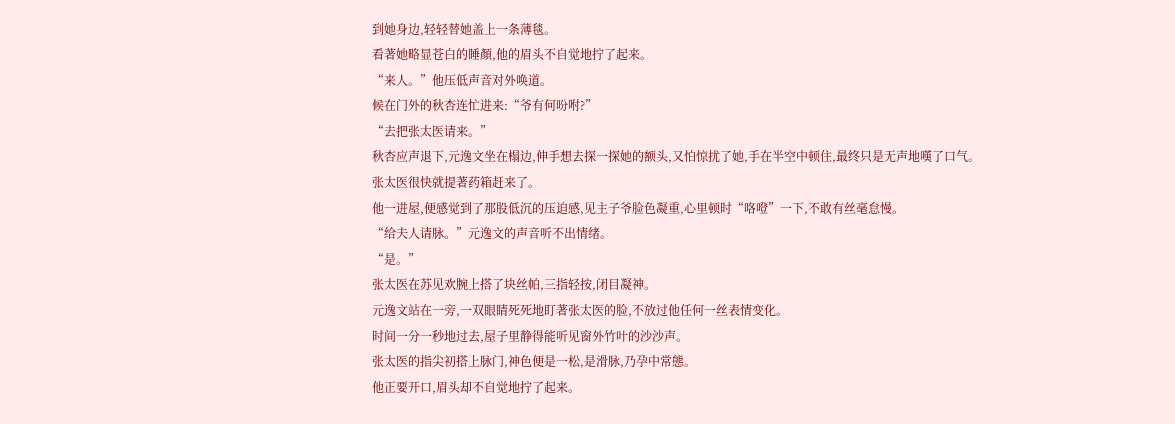到她身边,轻轻替她盖上一条薄毯。
看著她略显苍白的睡顏,他的眉头不自觉地拧了起来。
“来人。”他压低声音对外唤道。
候在门外的秋杏连忙进来:“爷有何吩咐?”
“去把张太医请来。”
秋杏应声退下,元逸文坐在榻边,伸手想去探一探她的额头,又怕惊扰了她,手在半空中顿住,最终只是无声地嘆了口气。
张太医很快就提著药箱赶来了。
他一进屋,便感觉到了那股低沉的压迫感,见主子爷脸色凝重,心里顿时“咯噔”一下,不敢有丝毫怠慢。
“给夫人请脉。”元逸文的声音听不出情绪。
“是。”
张太医在苏见欢腕上搭了块丝帕,三指轻按,闭目凝神。
元逸文站在一旁,一双眼睛死死地盯著张太医的脸,不放过他任何一丝表情变化。
时间一分一秒地过去,屋子里静得能听见窗外竹叶的沙沙声。
张太医的指尖初搭上脉门,神色便是一松,是滑脉,乃孕中常態。
他正要开口,眉头却不自觉地拧了起来。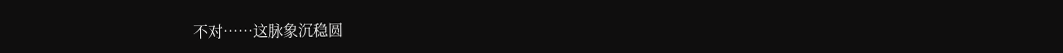不对……这脉象沉稳圆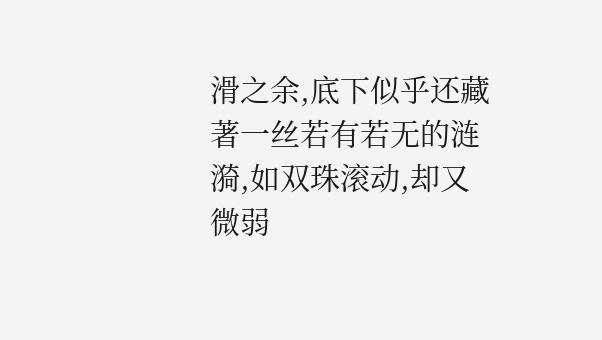滑之余,底下似乎还藏著一丝若有若无的涟漪,如双珠滚动,却又微弱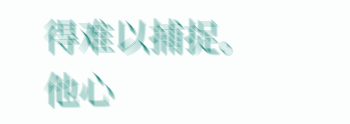得难以捕捉。
他心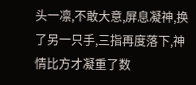头一凛,不敢大意,屏息凝神,换了另一只手,三指再度落下,神情比方才凝重了数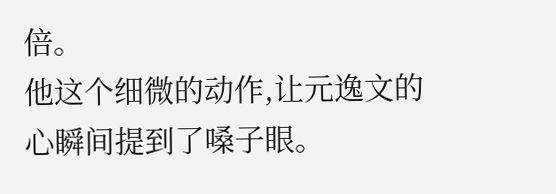倍。
他这个细微的动作,让元逸文的心瞬间提到了嗓子眼。